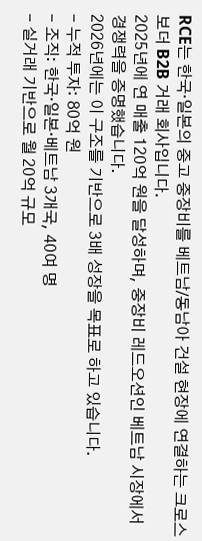RCE는 한국·일본의 중고 중장비를 베트남/동남아 건설 현장에 연결하는 크로스보더 B2B 거래 회사입니다.
2025년에 연 매출 120억 원을 달성하며, 중장비 레드오션인 베트남 시장에서 경쟁력을 증명했습니다.
2026년에는 이 구조를 기반으로 3배 성장을 목표로 하고 있습니다.
- 누적 투자: 80억 원
- 조직: 한국·일본·베트남 3개국, 40여 명
- 실거래 기반으로 월 20억 규모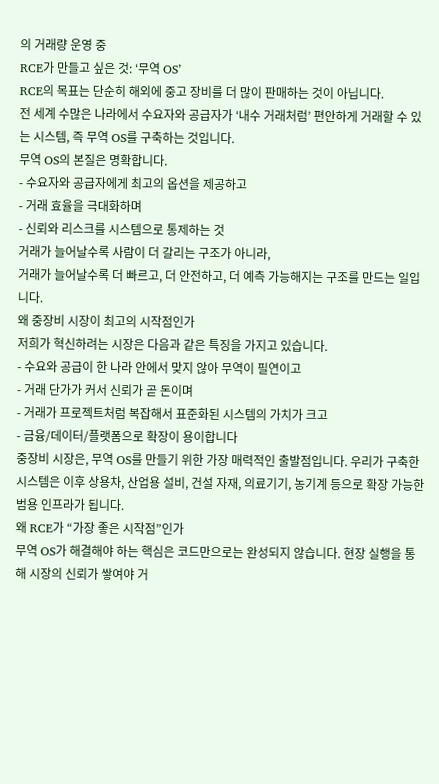의 거래량 운영 중
RCE가 만들고 싶은 것: ‘무역 OS’
RCE의 목표는 단순히 해외에 중고 장비를 더 많이 판매하는 것이 아닙니다.
전 세계 수많은 나라에서 수요자와 공급자가 ‘내수 거래처럼’ 편안하게 거래할 수 있는 시스템, 즉 무역 OS를 구축하는 것입니다.
무역 OS의 본질은 명확합니다.
- 수요자와 공급자에게 최고의 옵션을 제공하고
- 거래 효율을 극대화하며
- 신뢰와 리스크를 시스템으로 통제하는 것
거래가 늘어날수록 사람이 더 갈리는 구조가 아니라,
거래가 늘어날수록 더 빠르고, 더 안전하고, 더 예측 가능해지는 구조를 만드는 일입니다.
왜 중장비 시장이 최고의 시작점인가
저희가 혁신하려는 시장은 다음과 같은 특징을 가지고 있습니다.
- 수요와 공급이 한 나라 안에서 맞지 않아 무역이 필연이고
- 거래 단가가 커서 신뢰가 곧 돈이며
- 거래가 프로젝트처럼 복잡해서 표준화된 시스템의 가치가 크고
- 금융/데이터/플랫폼으로 확장이 용이합니다
중장비 시장은, 무역 OS를 만들기 위한 가장 매력적인 출발점입니다. 우리가 구축한 시스템은 이후 상용차, 산업용 설비, 건설 자재, 의료기기, 농기계 등으로 확장 가능한 범용 인프라가 됩니다.
왜 RCE가 “가장 좋은 시작점”인가
무역 OS가 해결해야 하는 핵심은 코드만으로는 완성되지 않습니다. 현장 실행을 통해 시장의 신뢰가 쌓여야 거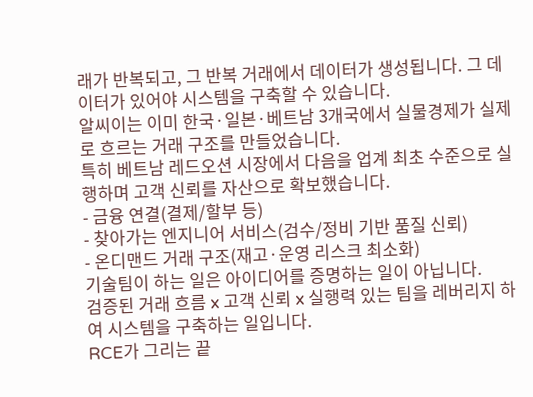래가 반복되고, 그 반복 거래에서 데이터가 생성됩니다. 그 데이터가 있어야 시스템을 구축할 수 있습니다.
알씨이는 이미 한국·일본·베트남 3개국에서 실물경제가 실제로 흐르는 거래 구조를 만들었습니다.
특히 베트남 레드오션 시장에서 다음을 업계 최초 수준으로 실행하며 고객 신뢰를 자산으로 확보했습니다.
- 금융 연결(결제/할부 등)
- 찾아가는 엔지니어 서비스(검수/정비 기반 품질 신뢰)
- 온디맨드 거래 구조(재고·운영 리스크 최소화)
기술팀이 하는 일은 아이디어를 증명하는 일이 아닙니다.
검증된 거래 흐름 x 고객 신뢰 x 실행력 있는 팀을 레버리지 하여 시스템을 구축하는 일입니다.
RCE가 그리는 끝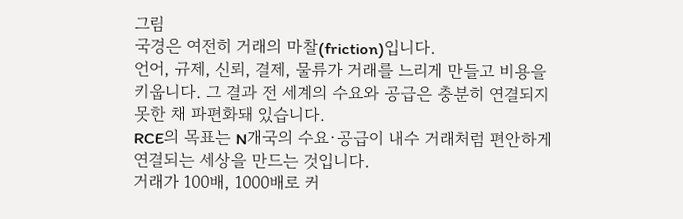그림
국경은 여전히 거래의 마찰(friction)입니다.
언어, 규제, 신뢰, 결제, 물류가 거래를 느리게 만들고 비용을 키웁니다. 그 결과 전 세계의 수요와 공급은 충분히 연결되지 못한 채 파편화돼 있습니다.
RCE의 목표는 N개국의 수요·공급이 내수 거래처럼 편안하게 연결되는 세상을 만드는 것입니다.
거래가 100배, 1000배로 커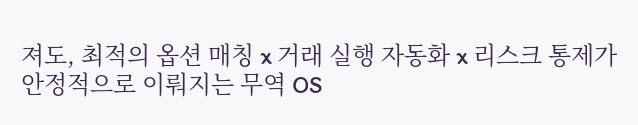져도, 최적의 옵션 매칭 x 거래 실행 자동화 x 리스크 통제가 안정적으로 이뤄지는 무역 OS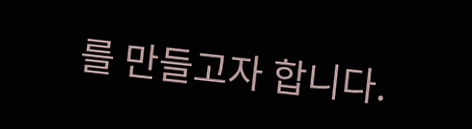를 만들고자 합니다.